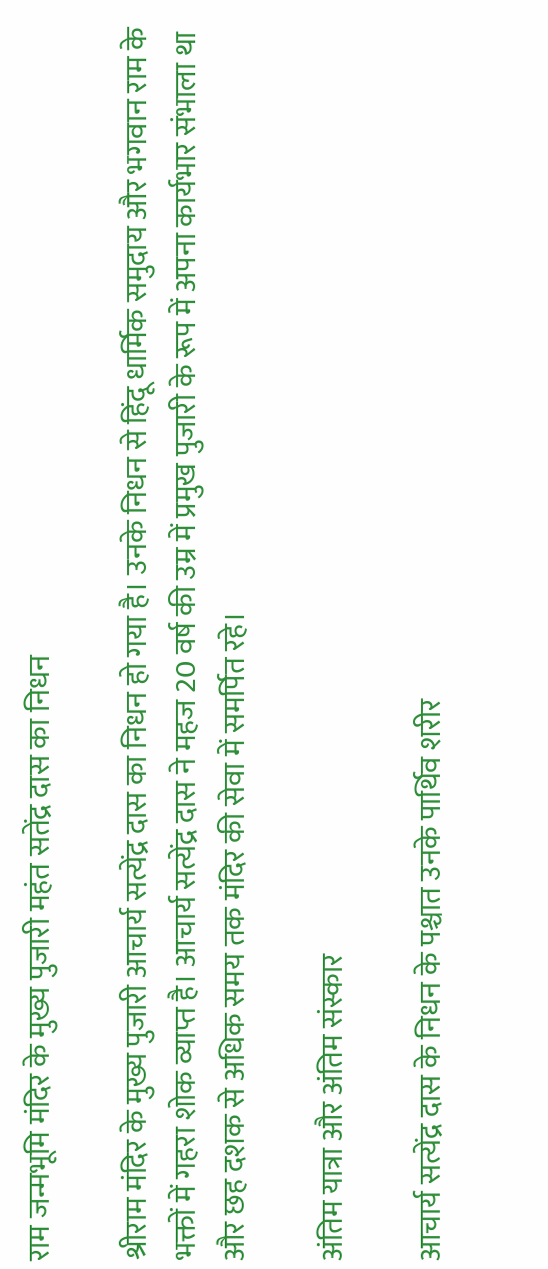राम जन्मभूमि मंदिर के मुख्य पुजारी महंत सतेंद्र दास का निधन

श्रीराम मंदिर के मुख्य पुजारी आचार्य सत्येंद्र दास का निधन हो गया है। उनके निधन से हिंदू धार्मिक समुदाय और भगवान राम के भक्तों में गहरा शोक व्याप्त है। आचार्य सत्येंद्र दास ने महज 20 वर्ष की उम्र में प्रमुख पुजारी के रूप में अपना कार्यभार संभाला था और छह दशक से अधिक समय तक मंदिर की सेवा में समर्पित रहे।

अंतिम यात्रा और अंतिम संस्कार

आचार्य सत्येंद्र दास के निधन के पश्चात उनके पार्थिव शरीर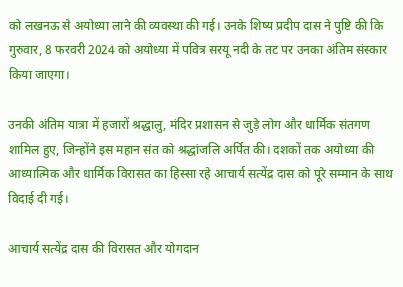को लखनऊ से अयोध्या लाने की व्यवस्था की गई। उनके शिष्य प्रदीप दास ने पुष्टि की कि गुरुवार, 8 फरवरी 2024 को अयोध्या में पवित्र सरयू नदी के तट पर उनका अंतिम संस्कार किया जाएगा।

उनकी अंतिम यात्रा में हजारों श्रद्धालु, मंदिर प्रशासन से जुड़े लोग और धार्मिक संतगण शामिल हुए, जिन्होंने इस महान संत को श्रद्धांजलि अर्पित की। दशकों तक अयोध्या की आध्यात्मिक और धार्मिक विरासत का हिस्सा रहे आचार्य सत्येंद्र दास को पूरे सम्मान के साथ विदाई दी गई।

आचार्य सत्येंद्र दास की विरासत और योगदान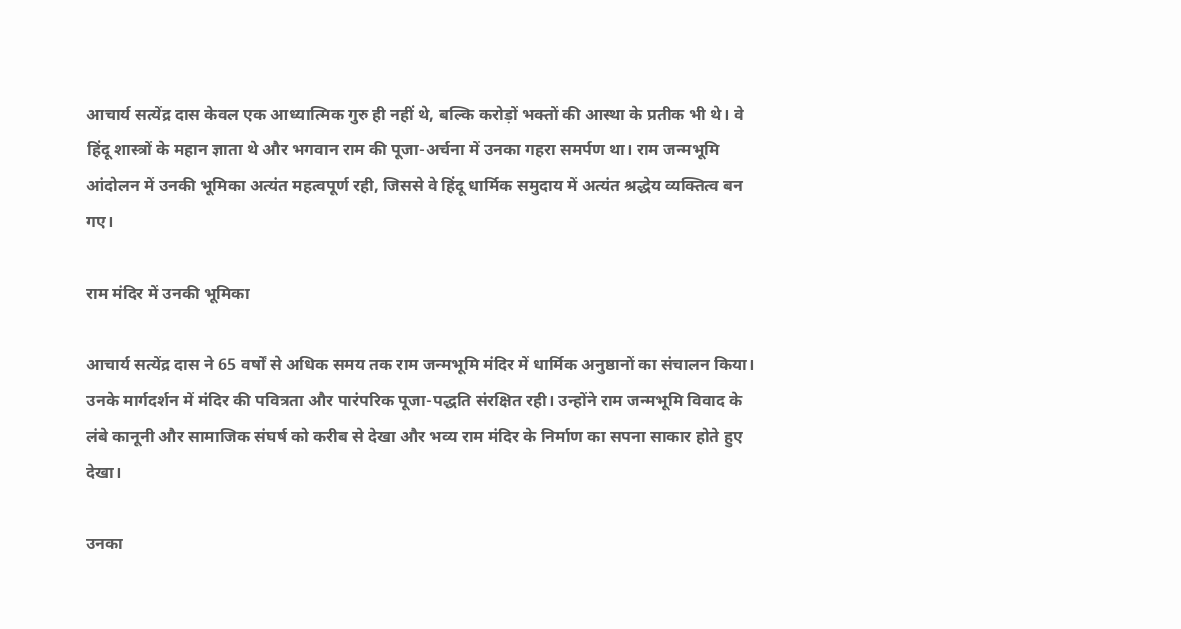आचार्य सत्येंद्र दास केवल एक आध्यात्मिक गुरु ही नहीं थे, बल्कि करोड़ों भक्तों की आस्था के प्रतीक भी थे। वे हिंदू शास्त्रों के महान ज्ञाता थे और भगवान राम की पूजा-अर्चना में उनका गहरा समर्पण था। राम जन्मभूमि आंदोलन में उनकी भूमिका अत्यंत महत्वपूर्ण रही, जिससे वे हिंदू धार्मिक समुदाय में अत्यंत श्रद्धेय व्यक्तित्व बन गए।

राम मंदिर में उनकी भूमिका

आचार्य सत्येंद्र दास ने 65 वर्षों से अधिक समय तक राम जन्मभूमि मंदिर में धार्मिक अनुष्ठानों का संचालन किया। उनके मार्गदर्शन में मंदिर की पवित्रता और पारंपरिक पूजा-पद्धति संरक्षित रही। उन्होंने राम जन्मभूमि विवाद के लंबे कानूनी और सामाजिक संघर्ष को करीब से देखा और भव्य राम मंदिर के निर्माण का सपना साकार होते हुए देखा।

उनका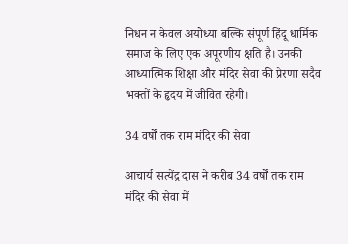निधन न केवल अयोध्या बल्कि संपूर्ण हिंदू धार्मिक समाज के लिए एक अपूरणीय क्षति है। उनकी आध्यात्मिक शिक्षा और मंदिर सेवा की प्रेरणा सदैव भक्तों के हृदय में जीवित रहेगी।

34 वर्षों तक राम मंदिर की सेवा

आचार्य सत्येंद्र दास ने करीब 34 वर्षों तक राम मंदिर की सेवा में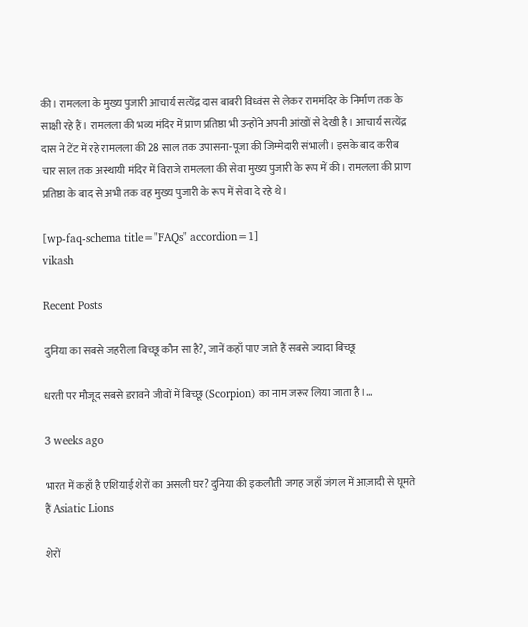की। रामलला के मुख्य पुजारी आचार्य सत्येंद्र दास बाबरी विध्वंस से लेकर राममंदिर के निर्माण तक के साक्षी रहे हैं। रामलला की भव्य मंदिर में प्राण प्रतिष्ठा भी उन्होंने अपनी आंखों से देखी है। आचार्य सत्येंद्र दास ने टेंट में रहे रामलला की 28 साल तक उपासना-पूजा की जिम्मेदारी संभाली। इसके बाद करीब चार साल तक अस्थायी मंदिर में विराजे रामलला की सेवा मुख्य पुजारी के रूप में की। रामलला की प्राण प्रतिष्ठा के बाद से अभी तक वह मुख्य पुजारी के रूप में सेवा दे रहे थे।

[wp-faq-schema title="FAQs" accordion=1]
vikash

Recent Posts

दुनिया का सबसे जहरीला बिच्छू कौन सा है?, जानें कहाँ पाए जाते हैं सबसे ज्यादा बिच्छू

धरती पर मौजूद सबसे डरावने जीवों में बिच्छू (Scorpion) का नाम जरूर लिया जाता है।…

3 weeks ago

भारत में कहाँ है एशियाई शेरों का असली घर? दुनिया की इकलौती जगह जहाँ जंगल में आज़ादी से घूमते हैं Asiatic Lions

शेरों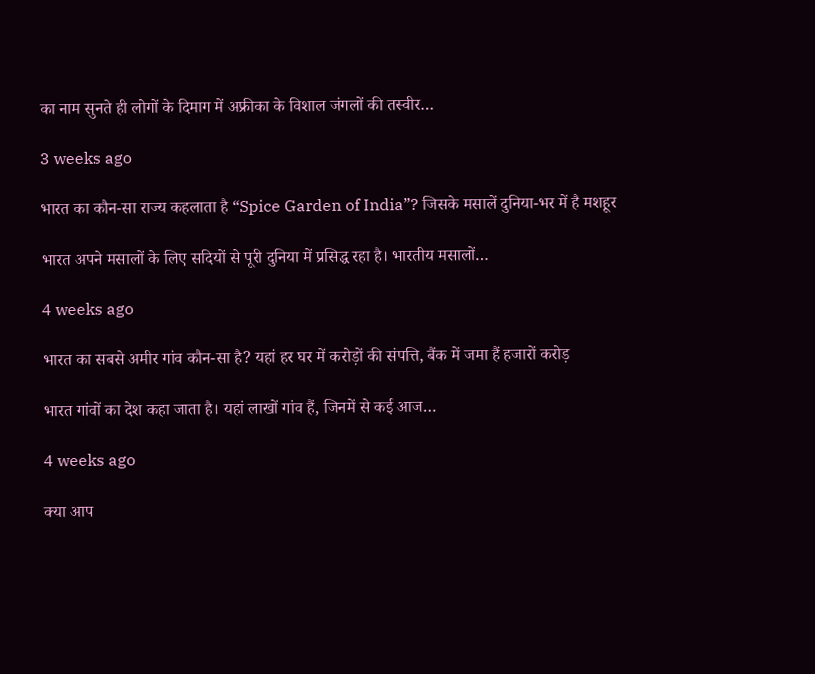का नाम सुनते ही लोगों के दिमाग में अफ्रीका के विशाल जंगलों की तस्वीर…

3 weeks ago

भारत का कौन-सा राज्य कहलाता है “Spice Garden of India”? जिसके मसालें दुनिया-भर में है मशहूर

भारत अपने मसालों के लिए सदियों से पूरी दुनिया में प्रसिद्ध रहा है। भारतीय मसालों…

4 weeks ago

भारत का सबसे अमीर गांव कौन-सा है? यहां हर घर में करोड़ों की संपत्ति, बैंक में जमा हैं हजारों करोड़

भारत गांवों का देश कहा जाता है। यहां लाखों गांव हैं, जिनमें से कई आज…

4 weeks ago

क्या आप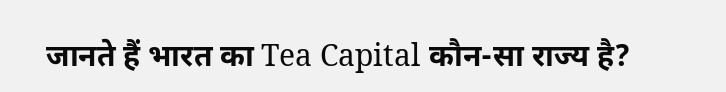जानते हैं भारत का Tea Capital कौन-सा राज्य है?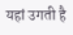यहां उगती है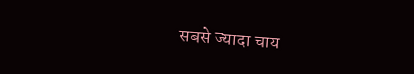सबसे ज्यादा चाय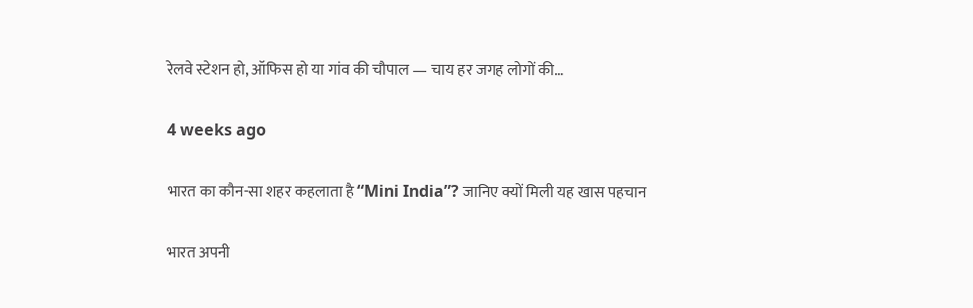रेलवे स्टेशन हो, ऑफिस हो या गांव की चौपाल — चाय हर जगह लोगों की…

4 weeks ago

भारत का कौन-सा शहर कहलाता है “Mini India”? जानिए क्यों मिली यह खास पहचान

भारत अपनी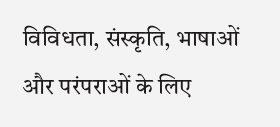विविधता, संस्कृति, भाषाओं और परंपराओं के लिए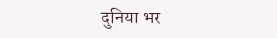दुनिया भर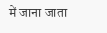में जाना जाता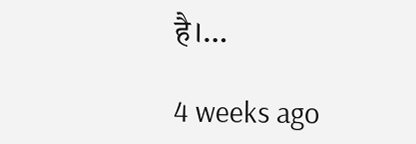है।…

4 weeks ago